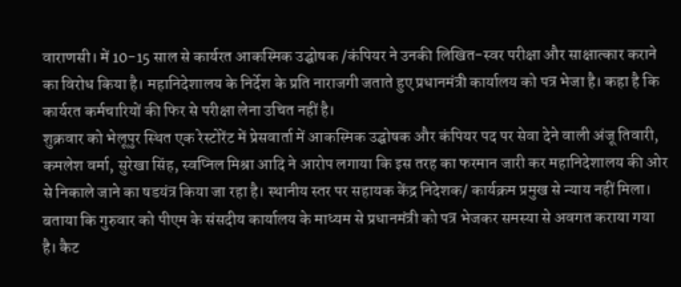वाराणसी। में 10-15 साल से कार्यरत आकस्मिक उद्घोषक /कंपियर ने उनकी लिखित-स्वर परीक्षा और साक्षात्कार कराने का विरोध किया है। महानिदेशालय के निर्देश के प्रति नाराजगी जताते हुए प्रधानमंत्री कार्यालय को पत्र भेजा है। कहा है कि कार्यरत कर्मचारियों की फिर से परीक्षा लेना उचित नहीं है।
शुक्रवार को भेलूपुर स्थित एक रेस्टोरेंट में प्रेसवार्ता में आकस्मिक उद्घोषक और कंपियर पद पर सेवा देने वाली अंजू तिवारी, कमलेश वर्मा, सुरेखा सिंह, स्वप्निल मिश्रा आदि ने आरोप लगाया कि इस तरह का फरमान जारी कर महानिदेशालय की ओर से निकाले जाने का षडयंत्र किया जा रहा है। स्थानीय स्तर पर सहायक केंद्र निदेशक/ कार्यक्रम प्रमुख से न्याय नहीं मिला। बताया कि गुरुवार को पीएम के संसदीय कार्यालय के माध्यम से प्रधानमंत्री को पत्र भेजकर समस्या से अवगत कराया गया है। कैट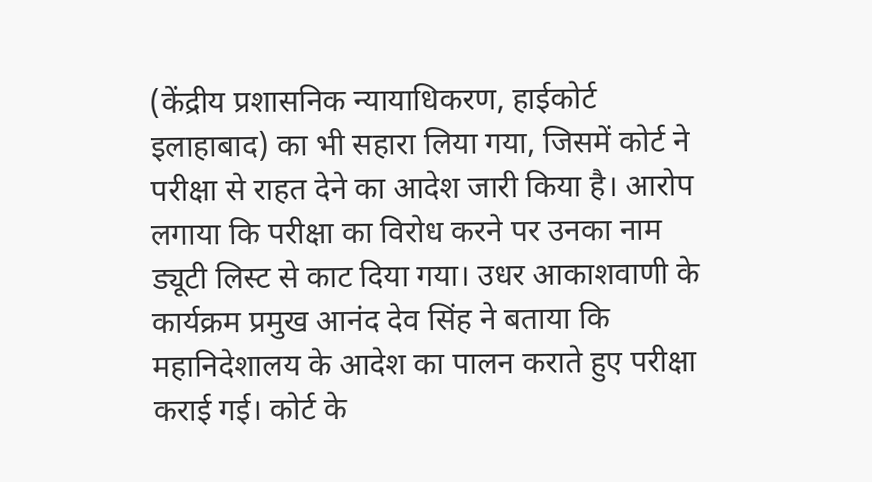(केंद्रीय प्रशासनिक न्यायाधिकरण, हाईकोर्ट इलाहाबाद) का भी सहारा लिया गया, जिसमें कोर्ट ने परीक्षा से राहत देने का आदेश जारी किया है। आरोप लगाया कि परीक्षा का विरोध करने पर उनका नाम ड्यूटी लिस्ट से काट दिया गया। उधर आकाशवाणी के कार्यक्रम प्रमुख आनंद देव सिंह ने बताया कि महानिदेशालय के आदेश का पालन कराते हुए परीक्षा कराई गई। कोर्ट के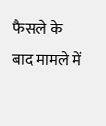फैसले के बाद मामले में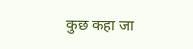कुछ कहा जा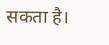सकता है।